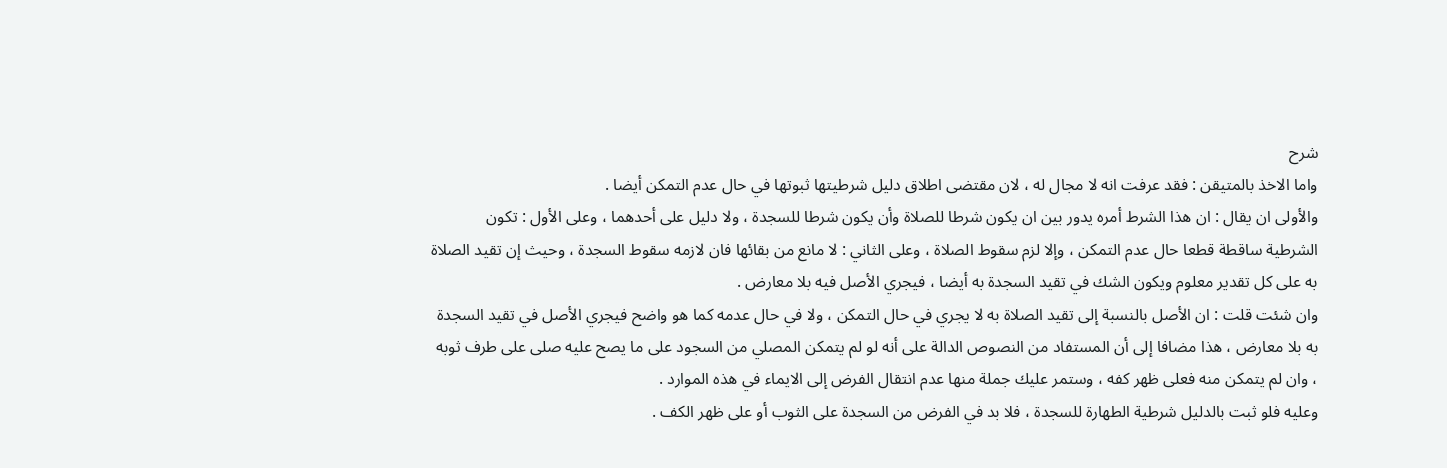شرح
واما الاخذ بالمتيقن : فقد عرفت انه لا مجال له ، لان مقتضى اطلاق دليل شرطيتها ثبوتها في حال عدم التمكن أيضا .
والأولى ان يقال : ان هذا الشرط أمره يدور بين ان يكون شرطا للصلاة وأن يكون شرطا للسجدة ، ولا دليل على أحدهما ، وعلى الأول : تكون الشرطية ساقطة قطعا حال عدم التمكن ، وإلا لزم سقوط الصلاة ، وعلى الثاني : لا مانع من بقائها فان لازمه سقوط السجدة ، وحيث إن تقيد الصلاة به على كل تقدير معلوم ويكون الشك في تقيد السجدة به أيضا ، فيجري الأصل فيه بلا معارض .
وان شئت قلت : ان الأصل بالنسبة إلى تقيد الصلاة به لا يجري في حال التمكن ، ولا في حال عدمه كما هو واضح فيجري الأصل في تقيد السجدة به بلا معارض ، هذا مضافا إلى أن المستفاد من النصوص الدالة على أنه لو لم يتمكن المصلي من السجود على ما يصح عليه صلى على طرف ثوبه ، وان لم يتمكن منه فعلى ظهر كفه ، وستمر عليك جملة منها عدم انتقال الفرض إلى الايماء في هذه الموارد .
وعليه فلو ثبت بالدليل شرطية الطهارة للسجدة ، فلا بد في الفرض من السجدة على الثوب أو على ظهر الكف .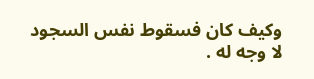وكيف كان فسقوط نفس السجود لا وجه له .